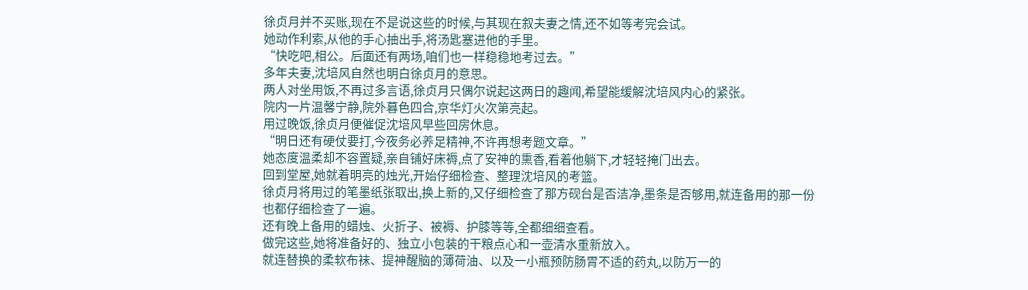徐贞月并不买账,现在不是说这些的时候,与其现在叙夫妻之情,还不如等考完会试。
她动作利索,从他的手心抽出手,将汤匙塞进他的手里。
“快吃吧,相公。后面还有两场,咱们也一样稳稳地考过去。”
多年夫妻,沈培风自然也明白徐贞月的意思。
两人对坐用饭,不再过多言语,徐贞月只偶尔说起这两日的趣闻,希望能缓解沈培风内心的紧张。
院内一片温馨宁静,院外暮色四合,京华灯火次第亮起。
用过晚饭,徐贞月便催促沈培风早些回房休息。
“明日还有硬仗要打,今夜务必养足精神,不许再想考题文章。”
她态度温柔却不容置疑,亲自铺好床褥,点了安神的熏香,看着他躺下,才轻轻掩门出去。
回到堂屋,她就着明亮的烛光,开始仔细检查、整理沈培风的考篮。
徐贞月将用过的笔墨纸张取出,换上新的,又仔细检查了那方砚台是否洁净,墨条是否够用,就连备用的那一份也都仔细检查了一遍。
还有晚上备用的蜡烛、火折子、被褥、护膝等等,全都细细查看。
做完这些,她将准备好的、独立小包装的干粮点心和一壶清水重新放入。
就连替换的柔软布袜、提神醒脑的薄荷油、以及一小瓶预防肠胃不适的药丸,以防万一的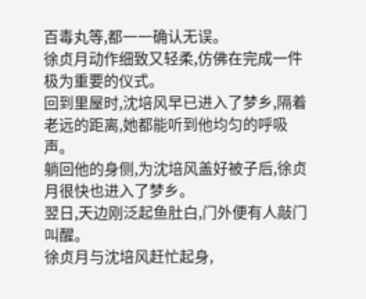百毒丸等,都一一确认无误。
徐贞月动作细致又轻柔,仿佛在完成一件极为重要的仪式。
回到里屋时,沈培风早已进入了梦乡,隔着老远的距离,她都能听到他均匀的呼吸声。
躺回他的身侧,为沈培风盖好被子后,徐贞月很快也进入了梦乡。
翌日,天边刚泛起鱼肚白,门外便有人敲门叫醒。
徐贞月与沈培风赶忙起身,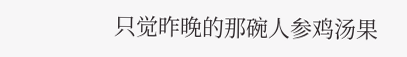只觉昨晚的那碗人参鸡汤果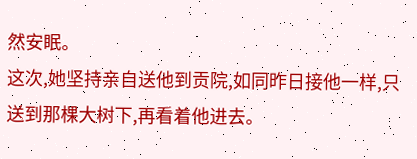然安眠。
这次,她坚持亲自送他到贡院,如同昨日接他一样,只送到那棵大树下,再看着他进去。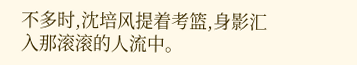不多时,沈培风提着考篮,身影汇入那滚滚的人流中。